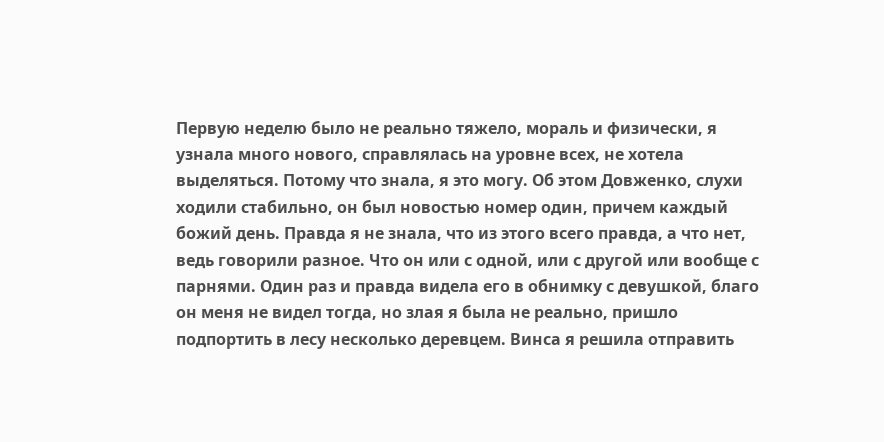Первую неделю было не реально тяжело, мораль и физически, я узнала много нового, справлялась на уровне всех, не хотела выделяться. Потому что знала, я это могу. Об этом Довженко, слухи ходили стабильно, он был новостью номер один, причем каждый божий день. Правда я не знала, что из этого всего правда, а что нет, ведь говорили разное. Что он или с одной, или с другой или вообще с парнями. Один раз и правда видела его в обнимку с девушкой, благо он меня не видел тогда, но злая я была не реально, пришло подпортить в лесу несколько деревцем. Винса я решила отправить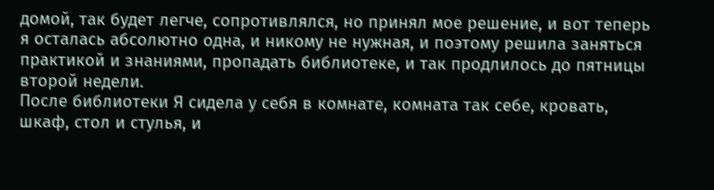домой, так будет легче, сопротивлялся, но принял мое решение, и вот теперь я осталась абсолютно одна, и никому не нужная, и поэтому решила заняться практикой и знаниями, пропадать библиотеке, и так продлилось до пятницы второй недели.
После библиотеки Я сидела у себя в комнате, комната так себе, кровать, шкаф, стол и стулья, и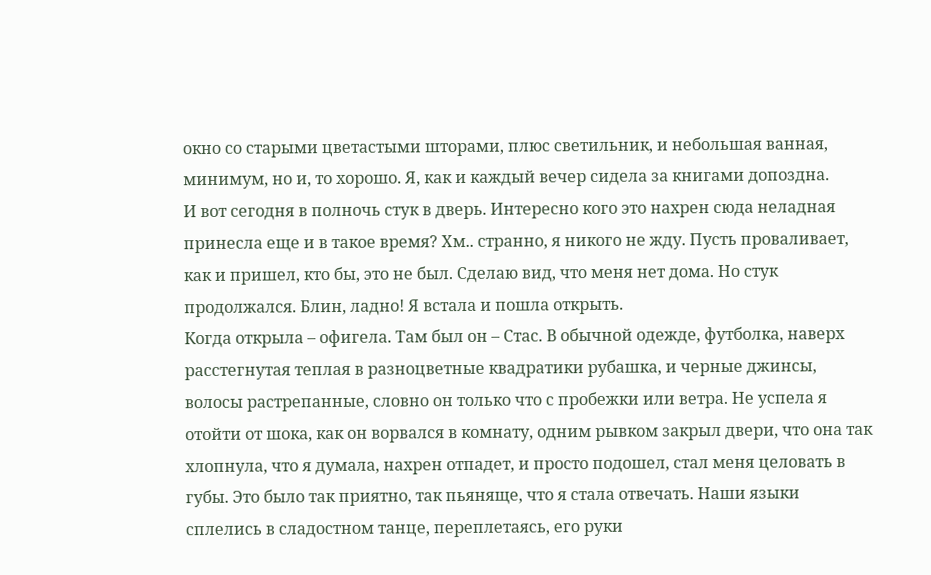окно со старыми цветастыми шторами, плюс светильник, и небольшая ванная, минимум, но и, то хорошо. Я, как и каждый вечер сидела за книгами допоздна.
И вот сегодня в полночь стук в дверь. Интересно кого это нахрен сюда неладная принесла еще и в такое время? Хм.. странно, я никого не жду. Пусть проваливает, как и пришел, кто бы, это не был. Сделаю вид, что меня нет дома. Но стук продолжался. Блин, ладно! Я встала и пошла открыть.
Когда открыла – офигела. Там был он – Стас. В обычной одежде, футболка, наверх расстегнутая теплая в разноцветные квадратики рубашка, и черные джинсы, волосы растрепанные, словно он только что с пробежки или ветра. Не успела я отойти от шока, как он ворвался в комнату, одним рывком закрыл двери, что она так хлопнула, что я думала, нахрен отпадет, и просто подошел, стал меня целовать в губы. Это было так приятно, так пьяняще, что я стала отвечать. Наши языки сплелись в сладостном танце, переплетаясь, его руки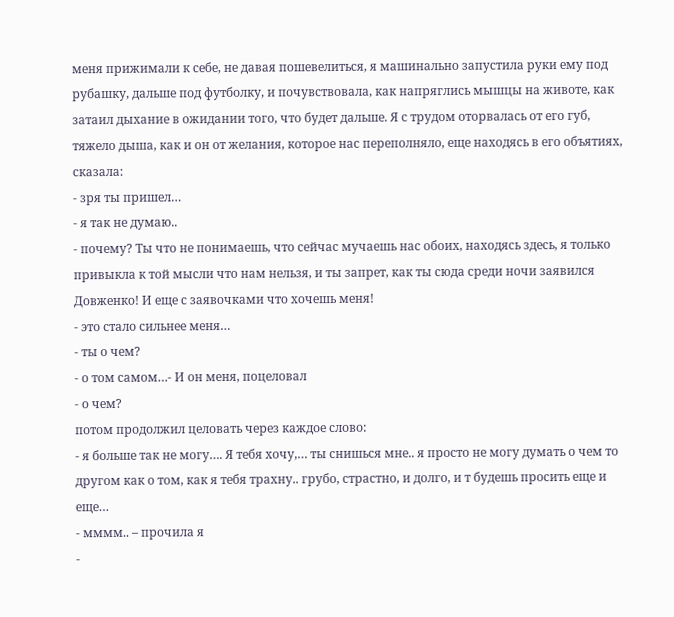меня прижимали к себе, не давая пошевелиться, я машинально запустила руки ему под рубашку, дальше под футболку, и почувствовала, как напряглись мышцы на животе, как затаил дыхание в ожидании того, что будет дальше. Я с трудом оторвалась от его губ, тяжело дыша, как и он от желания, которое нас переполняло, еще находясь в его объятиях, сказала:
- зря ты пришел…
- я так не думаю..
- почему? Ты что не понимаешь, что сейчас мучаешь нас обоих, находясь здесь, я только привыкла к той мысли что нам нельзя, и ты запрет, как ты сюда среди ночи заявился Довженко! И еще с заявочками что хочешь меня!
- это стало сильнее меня…
- ты о чем?
- о том самом…- И он меня, поцеловал
- о чем?
потом продолжил целовать через каждое слово:
- я больше так не могу…. Я тебя хочу,… ты снишься мне.. я просто не могу думать о чем то другом как о том, как я тебя трахну.. грубо, страстно, и долго, и т будешь просить еще и еще…
- мммм.. – прочила я
-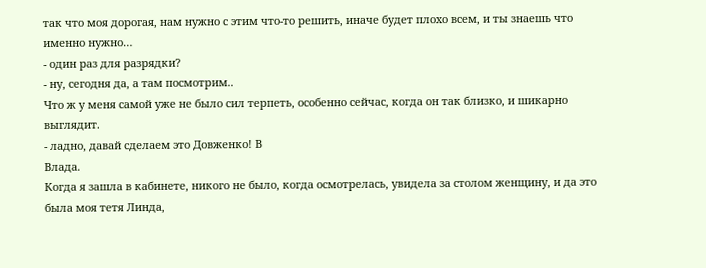так что моя дорогая, нам нужно с этим что-то решить, иначе будет плохо всем, и ты знаешь что именно нужно…
- один раз для разрядки?
- ну, сегодня да, а там посмотрим..
Что ж у меня самой уже не было сил терпеть, особенно сейчас, когда он так близко, и шикарно выглядит.
- ладно, давай сделаем это Довженко! В
Влада.
Когда я зашла в кабинете, никого не было, когда осмотрелась, увидела за столом женщину, и да это была моя тетя Линда,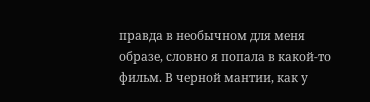правда в необычном для меня образе, словно я попала в какой-то фильм. В черной мантии, как у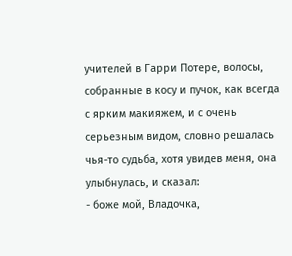учителей в Гарри Потере, волосы, собранные в косу и пучок, как всегда с ярким макияжем, и с очень серьезным видом, словно решалась чья-то судьба, хотя увидев меня, она улыбнулась, и сказал:
- боже мой, Владочка,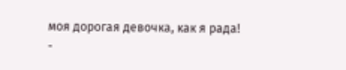моя дорогая девочка, как я рада!
-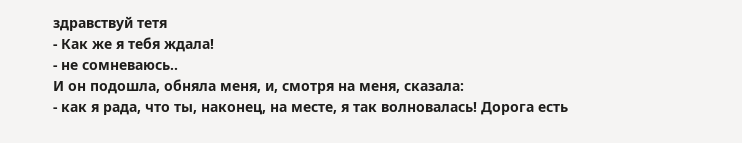здравствуй тетя
- Как же я тебя ждала!
- не сомневаюсь..
И он подошла, обняла меня, и, смотря на меня, сказала:
- как я рада, что ты, наконец, на месте, я так волновалась! Дорога есть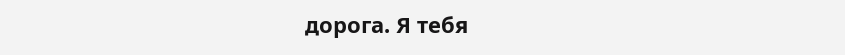дорога. Я тебя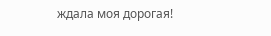ждала моя дорогая!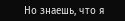Но знаешь, что я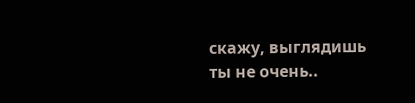скажу, выглядишь ты не очень..